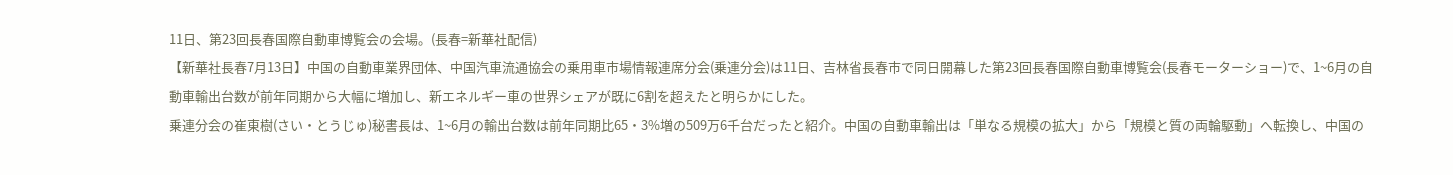11日、第23回長春国際自動車博覧会の会場。(長春=新華社配信)
【新華社長春7月13日】中国の自動車業界団体、中国汽車流通協会の乗用車市場情報連席分会(乗連分会)は11日、吉林省長春市で同日開幕した第23回長春国際自動車博覧会(長春モーターショー)で、1~6月の自動車輸出台数が前年同期から大幅に増加し、新エネルギー車の世界シェアが既に6割を超えたと明らかにした。
乗連分会の崔東樹(さい・とうじゅ)秘書長は、1~6月の輸出台数は前年同期比65・3%増の509万6千台だったと紹介。中国の自動車輸出は「単なる規模の拡大」から「規模と質の両輪駆動」へ転換し、中国の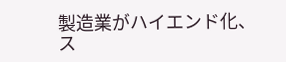製造業がハイエンド化、ス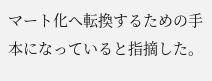マート化へ転換するための手本になっていると指摘した。